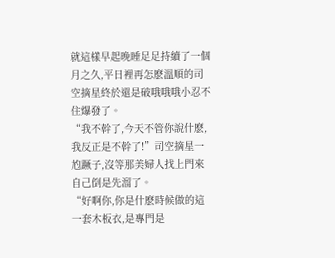就這樣早起晚睡足足持續了一個月之久,平日裡再怎麽溫順的司空摘星終於還是破哦哦哦小忍不住爆發了。
“我不幹了,今天不管你說什麽,我反正是不幹了!”司空摘星一尥蹶子,沒等那美婦人找上門來自己倒是先溜了。
“好啊你,你是什麽時候做的這一套木板衣,是專門是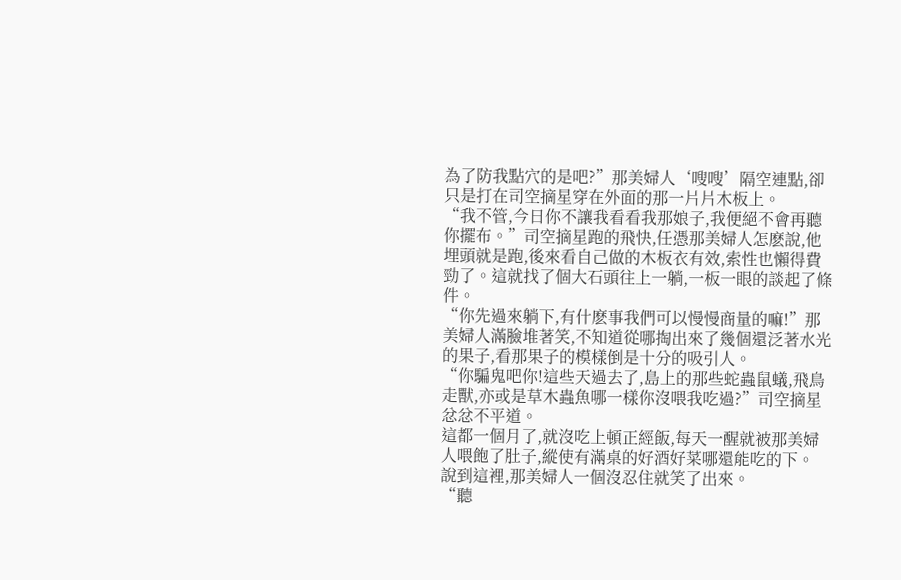為了防我點穴的是吧?”那美婦人‘嗖嗖’隔空連點,卻只是打在司空摘星穿在外面的那一片片木板上。
“我不管,今日你不讓我看看我那娘子,我便絕不會再聽你擺布。”司空摘星跑的飛快,任憑那美婦人怎麽說,他埋頭就是跑,後來看自己做的木板衣有效,索性也懶得費勁了。這就找了個大石頭往上一躺,一板一眼的談起了條件。
“你先過來躺下,有什麽事我們可以慢慢商量的嘛!”那美婦人滿臉堆著笑,不知道從哪掏出來了幾個還泛著水光的果子,看那果子的模樣倒是十分的吸引人。
“你騙鬼吧你!這些天過去了,島上的那些蛇蟲鼠蟻,飛鳥走獸,亦或是草木蟲魚哪一樣你沒喂我吃過?”司空摘星忿忿不平道。
這都一個月了,就沒吃上頓正經飯,每天一醒就被那美婦人喂飽了肚子,縱使有滿桌的好酒好菜哪還能吃的下。
說到這裡,那美婦人一個沒忍住就笑了出來。
“聽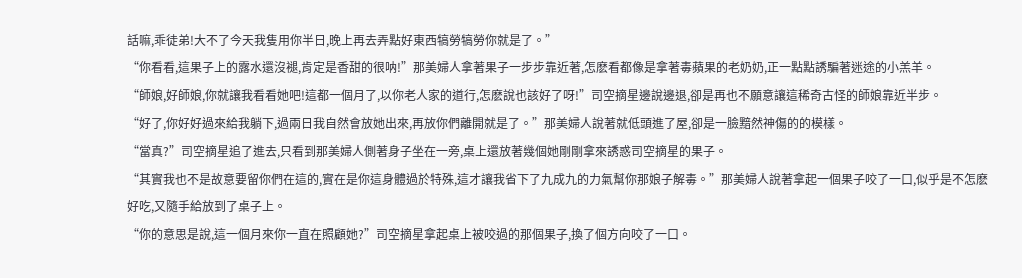話嘛,乖徒弟!大不了今天我隻用你半日,晚上再去弄點好東西犒勞犒勞你就是了。”
“你看看,這果子上的露水還沒褪,肯定是香甜的很呐!”那美婦人拿著果子一步步靠近著,怎麽看都像是拿著毒蘋果的老奶奶,正一點點誘騙著迷途的小羔羊。
“師娘,好師娘,你就讓我看看她吧!這都一個月了,以你老人家的道行,怎麽說也該好了呀!”司空摘星邊說邊退,卻是再也不願意讓這稀奇古怪的師娘靠近半步。
“好了,你好好過來給我躺下,過兩日我自然會放她出來,再放你們離開就是了。”那美婦人說著就低頭進了屋,卻是一臉黯然神傷的的模樣。
“當真?”司空摘星追了進去,只看到那美婦人側著身子坐在一旁,桌上還放著幾個她剛剛拿來誘惑司空摘星的果子。
“其實我也不是故意要留你們在這的,實在是你這身體過於特殊,這才讓我省下了九成九的力氣幫你那娘子解毒。”那美婦人說著拿起一個果子咬了一口,似乎是不怎麽好吃,又隨手給放到了桌子上。
“你的意思是說,這一個月來你一直在照顧她?”司空摘星拿起桌上被咬過的那個果子,換了個方向咬了一口。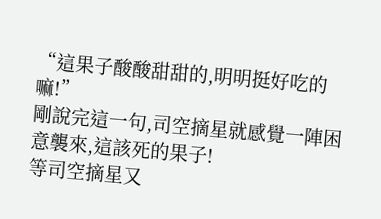“這果子酸酸甜甜的,明明挺好吃的嘛!”
剛說完這一句,司空摘星就感覺一陣困意襲來,這該死的果子!
等司空摘星又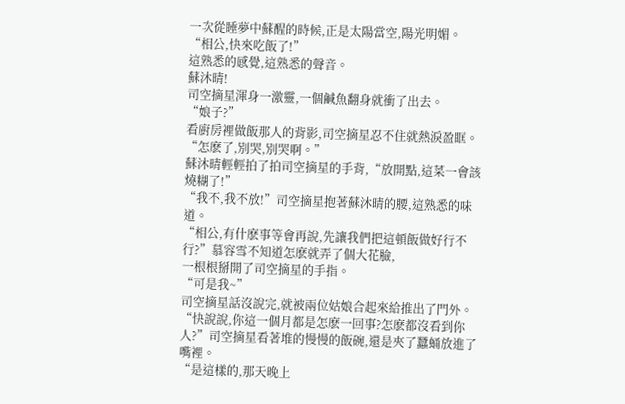一次從睡夢中蘇醒的時候,正是太陽當空,陽光明媚。
“相公,快來吃飯了!”
這熟悉的感覺,這熟悉的聲音。
蘇沐晴!
司空摘星渾身一激靈,一個鹹魚翻身就衝了出去。
“娘子?”
看廚房裡做飯那人的背影,司空摘星忍不住就熱淚盈眶。
“怎麽了,別哭,別哭啊。”
蘇沐晴輕輕拍了拍司空摘星的手背,“放開點,這菜一會該燒糊了!”
“我不,我不放!”司空摘星抱著蘇沐晴的腰,這熟悉的味道。
“相公,有什麽事等會再說,先讓我們把這頓飯做好行不行?”慕容雪不知道怎麽就弄了個大花臉,
一根根掰開了司空摘星的手指。
“可是我~”
司空摘星話沒說完,就被兩位姑娘合起來給推出了門外。
“快說說,你這一個月都是怎麽一回事?怎麽都沒看到你人?”司空摘星看著堆的慢慢的飯碗,還是夾了蠶蛹放進了嘴裡。
“是這樣的,那天晚上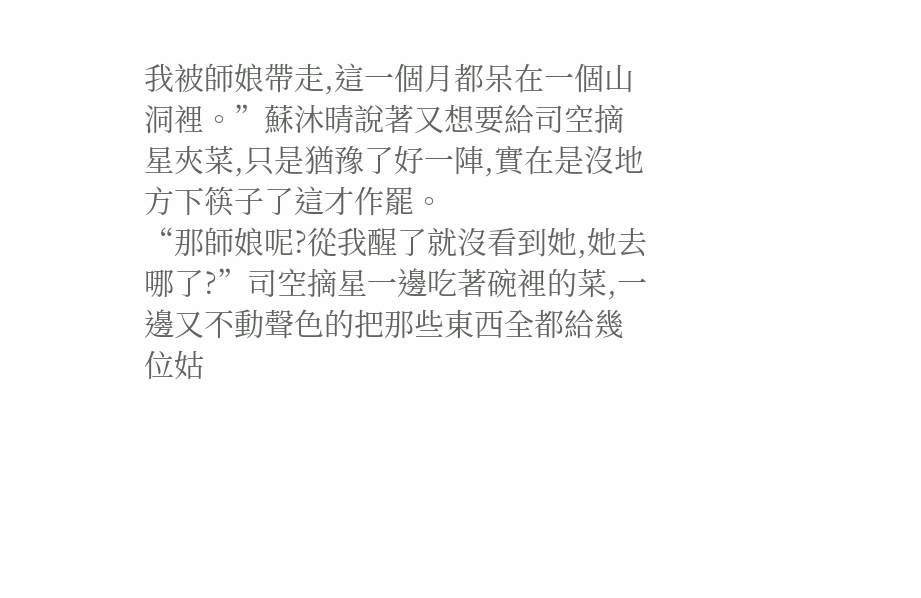我被師娘帶走,這一個月都呆在一個山洞裡。”蘇沐晴說著又想要給司空摘星夾菜,只是猶豫了好一陣,實在是沒地方下筷子了這才作罷。
“那師娘呢?從我醒了就沒看到她,她去哪了?”司空摘星一邊吃著碗裡的菜,一邊又不動聲色的把那些東西全都給幾位姑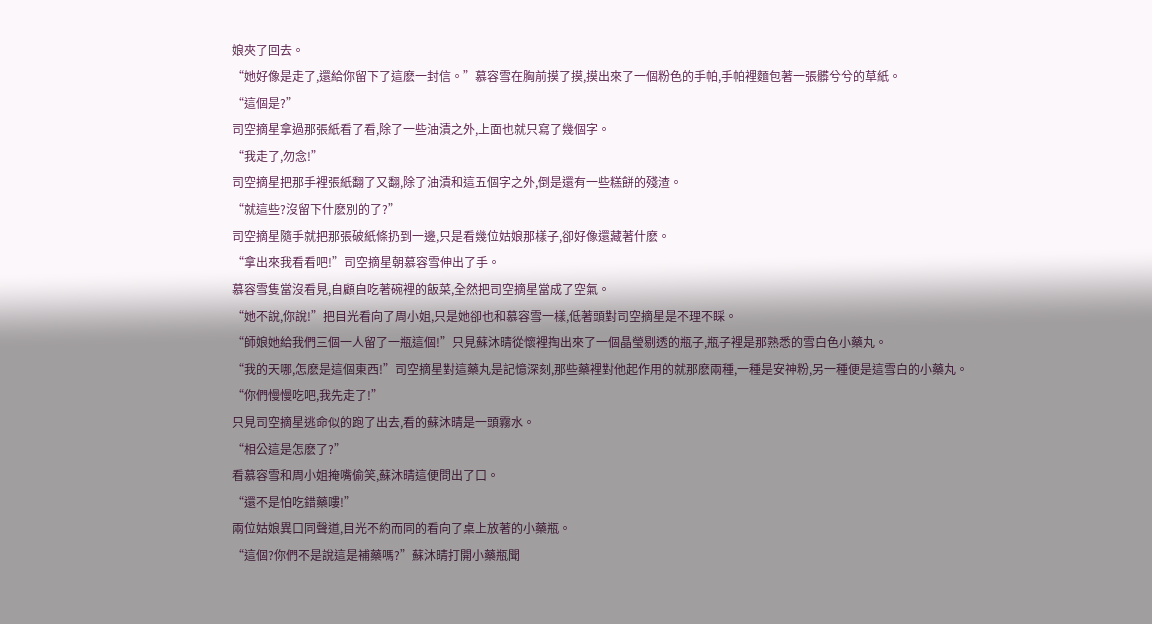娘夾了回去。
“她好像是走了,還給你留下了這麽一封信。”慕容雪在胸前摸了摸,摸出來了一個粉色的手帕,手帕裡麵包著一張髒兮兮的草紙。
“這個是?”
司空摘星拿過那張紙看了看,除了一些油漬之外,上面也就只寫了幾個字。
“我走了,勿念!”
司空摘星把那手裡張紙翻了又翻,除了油漬和這五個字之外,倒是還有一些糕餅的殘渣。
“就這些?沒留下什麽別的了?”
司空摘星隨手就把那張破紙條扔到一邊,只是看幾位姑娘那樣子,卻好像還藏著什麽。
“拿出來我看看吧!”司空摘星朝慕容雪伸出了手。
慕容雪隻當沒看見,自顧自吃著碗裡的飯菜,全然把司空摘星當成了空氣。
“她不說,你說!”把目光看向了周小姐,只是她卻也和慕容雪一樣,低著頭對司空摘星是不理不睬。
“師娘她給我們三個一人留了一瓶這個!”只見蘇沐晴從懷裡掏出來了一個晶瑩剔透的瓶子,瓶子裡是那熟悉的雪白色小藥丸。
“我的天哪,怎麽是這個東西!”司空摘星對這藥丸是記憶深刻,那些藥裡對他起作用的就那麽兩種,一種是安神粉,另一種便是這雪白的小藥丸。
“你們慢慢吃吧,我先走了!”
只見司空摘星逃命似的跑了出去,看的蘇沐晴是一頭霧水。
“相公這是怎麽了?”
看慕容雪和周小姐掩嘴偷笑,蘇沐晴這便問出了口。
“還不是怕吃錯藥嘍!”
兩位姑娘異口同聲道,目光不約而同的看向了桌上放著的小藥瓶。
“這個?你們不是說這是補藥嗎?”蘇沐晴打開小藥瓶聞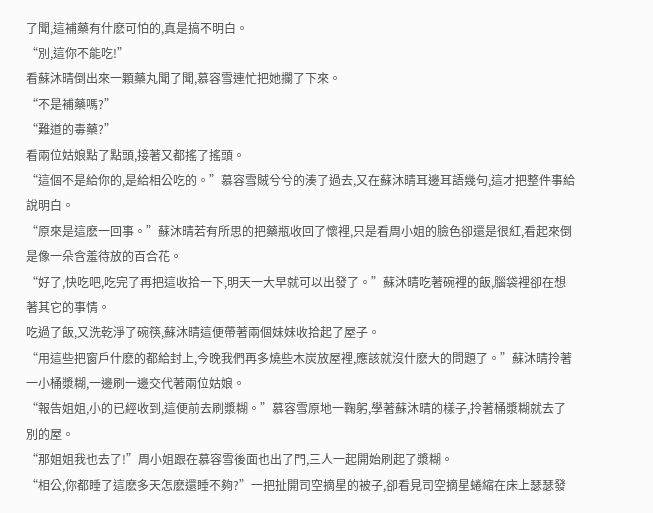了聞,這補藥有什麽可怕的,真是搞不明白。
“別,這你不能吃!”
看蘇沐晴倒出來一顆藥丸聞了聞,慕容雪連忙把她攔了下來。
“不是補藥嗎?”
“難道的毒藥?”
看兩位姑娘點了點頭,接著又都搖了搖頭。
“這個不是給你的,是給相公吃的。”慕容雪賊兮兮的湊了過去,又在蘇沐晴耳邊耳語幾句,這才把整件事給說明白。
“原來是這麽一回事。”蘇沐晴若有所思的把藥瓶收回了懷裡,只是看周小姐的臉色卻還是很紅,看起來倒是像一朵含羞待放的百合花。
“好了,快吃吧,吃完了再把這收拾一下,明天一大早就可以出發了。”蘇沐晴吃著碗裡的飯,腦袋裡卻在想著其它的事情。
吃過了飯,又洗乾淨了碗筷,蘇沐晴這便帶著兩個妹妹收拾起了屋子。
“用這些把窗戶什麽的都給封上,今晚我們再多燒些木炭放屋裡,應該就沒什麽大的問題了。”蘇沐晴拎著一小桶漿糊,一邊刷一邊交代著兩位姑娘。
“報告姐姐,小的已經收到,這便前去刷漿糊。”慕容雪原地一鞠躬,學著蘇沐晴的樣子,拎著桶漿糊就去了別的屋。
“那姐姐我也去了!”周小姐跟在慕容雪後面也出了門,三人一起開始刷起了漿糊。
“相公,你都睡了這麽多天怎麽還睡不夠?”一把扯開司空摘星的被子,卻看見司空摘星蜷縮在床上瑟瑟發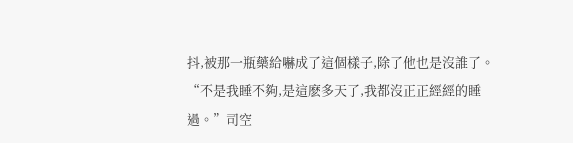抖,被那一瓶藥給嚇成了這個樣子,除了他也是沒誰了。
“不是我睡不夠,是這麽多天了,我都沒正正經經的睡過。”司空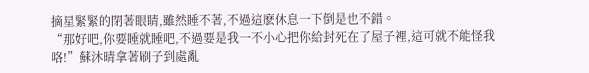摘星緊緊的閉著眼睛,雖然睡不著,不過這麽休息一下倒是也不錯。
“那好吧,你要睡就睡吧,不過要是我一不小心把你給封死在了屋子裡,這可就不能怪我咯!”蘇沐晴拿著刷子到處亂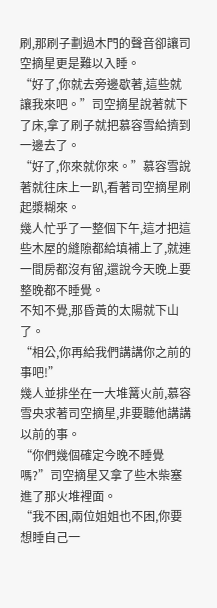刷,那刷子劃過木門的聲音卻讓司空摘星更是難以入睡。
“好了,你就去旁邊歇著,這些就讓我來吧。”司空摘星說著就下了床,拿了刷子就把慕容雪給擠到一邊去了。
“好了,你來就你來。”慕容雪說著就往床上一趴,看著司空摘星刷起漿糊來。
幾人忙乎了一整個下午,這才把這些木屋的縫隙都給填補上了,就連一間房都沒有留,還說今天晚上要整晚都不睡覺。
不知不覺,那昏黃的太陽就下山了。
“相公,你再給我們講講你之前的事吧!”
幾人並排坐在一大堆篝火前,慕容雪央求著司空摘星,非要聽他講講以前的事。
“你們幾個確定今晚不睡覺嗎?”司空摘星又拿了些木柴塞進了那火堆裡面。
“我不困,兩位姐姐也不困,你要想睡自己一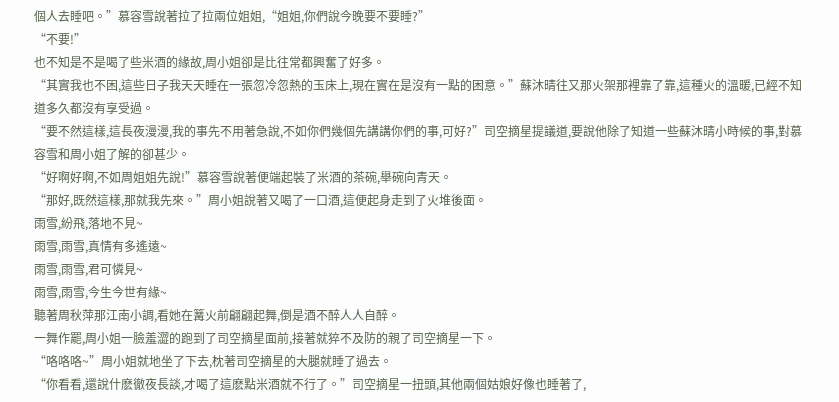個人去睡吧。”慕容雪說著拉了拉兩位姐姐,“姐姐,你們說今晚要不要睡?”
“不要!”
也不知是不是喝了些米酒的緣故,周小姐卻是比往常都興奮了好多。
“其實我也不困,這些日子我天天睡在一張忽冷忽熱的玉床上,現在實在是沒有一點的困意。”蘇沐晴往又那火架那裡靠了靠,這種火的溫暖,已經不知道多久都沒有享受過。
“要不然這樣,這長夜漫漫,我的事先不用著急說,不如你們幾個先講講你們的事,可好?”司空摘星提議道,要說他除了知道一些蘇沐晴小時候的事,對慕容雪和周小姐了解的卻甚少。
“好啊好啊,不如周姐姐先說!”慕容雪說著便端起裝了米酒的茶碗,舉碗向青天。
“那好,既然這樣,那就我先來。”周小姐說著又喝了一口酒,這便起身走到了火堆後面。
雨雪,紛飛,落地不見~
雨雪,雨雪,真情有多遙遠~
雨雪,雨雪,君可憐見~
雨雪,雨雪,今生今世有緣~
聽著周秋萍那江南小調,看她在篝火前翩翩起舞,倒是酒不醉人人自醉。
一舞作罷,周小姐一臉羞澀的跑到了司空摘星面前,接著就猝不及防的親了司空摘星一下。
“咯咯咯~”周小姐就地坐了下去,枕著司空摘星的大腿就睡了過去。
“你看看,還說什麽徹夜長談,才喝了這麽點米酒就不行了。”司空摘星一扭頭,其他兩個姑娘好像也睡著了,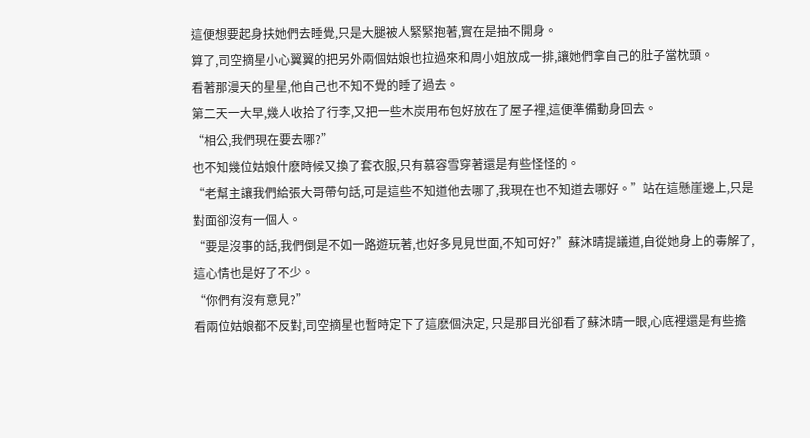這便想要起身扶她們去睡覺,只是大腿被人緊緊抱著,實在是抽不開身。
算了,司空摘星小心翼翼的把另外兩個姑娘也拉過來和周小姐放成一排,讓她們拿自己的肚子當枕頭。
看著那漫天的星星,他自己也不知不覺的睡了過去。
第二天一大早,幾人收拾了行李,又把一些木炭用布包好放在了屋子裡,這便準備動身回去。
“相公,我們現在要去哪?”
也不知幾位姑娘什麽時候又換了套衣服,只有慕容雪穿著還是有些怪怪的。
“老幫主讓我們給張大哥帶句話,可是這些不知道他去哪了,我現在也不知道去哪好。”站在這懸崖邊上,只是對面卻沒有一個人。
“要是沒事的話,我們倒是不如一路遊玩著,也好多見見世面,不知可好?”蘇沐晴提議道,自從她身上的毒解了,這心情也是好了不少。
“你們有沒有意見?”
看兩位姑娘都不反對,司空摘星也暫時定下了這麽個決定, 只是那目光卻看了蘇沐晴一眼,心底裡還是有些擔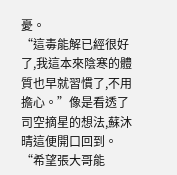憂。
“這毒能解已經很好了,我這本來陰寒的體質也早就習慣了,不用擔心。”像是看透了司空摘星的想法,蘇沐晴這便開口回到。
“希望張大哥能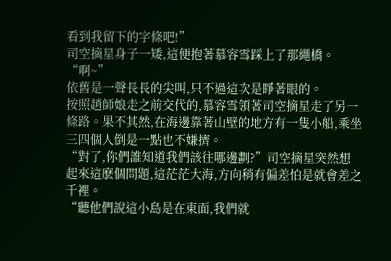看到我留下的字條吧!”
司空摘星身子一矮,這便抱著慕容雪踩上了那繩橋。
“啊~”
依舊是一聲長長的尖叫,只不過這次是睜著眼的。
按照趙師娘走之前交代的,慕容雪領著司空摘星走了另一條路。果不其然,在海邊靠著山壁的地方有一隻小船,乘坐三四個人倒是一點也不嫌擠。
“對了,你們誰知道我們該往哪邊劃?”司空摘星突然想起來這麽個問題,這茫茫大海,方向稍有偏差怕是就會差之千裡。
“聽他們說這小島是在東面,我們就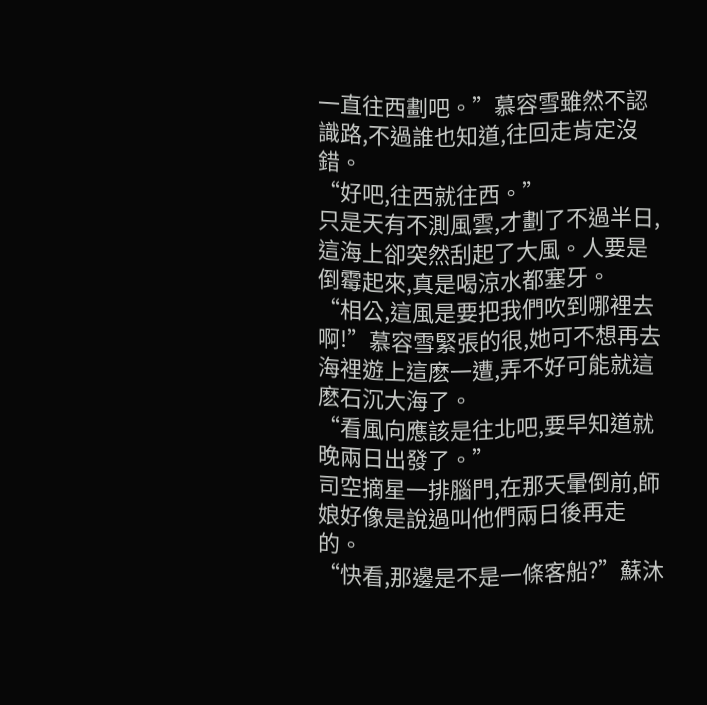一直往西劃吧。”慕容雪雖然不認識路,不過誰也知道,往回走肯定沒錯。
“好吧,往西就往西。”
只是天有不測風雲,才劃了不過半日,這海上卻突然刮起了大風。人要是倒霉起來,真是喝涼水都塞牙。
“相公,這風是要把我們吹到哪裡去啊!”慕容雪緊張的很,她可不想再去海裡遊上這麽一遭,弄不好可能就這麽石沉大海了。
“看風向應該是往北吧,要早知道就晚兩日出發了。”
司空摘星一排腦門,在那天暈倒前,師娘好像是說過叫他們兩日後再走的。
“快看,那邊是不是一條客船?”蘇沐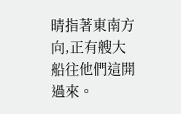晴指著東南方向,正有艘大船往他們這開過來。